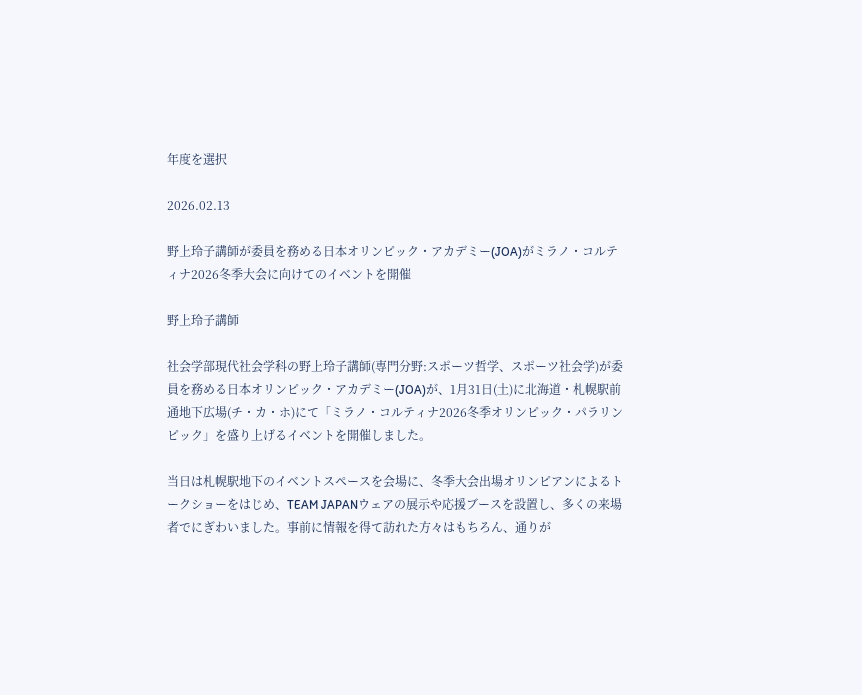年度を選択

2026.02.13

野上玲子講師が委員を務める日本オリンピック・アカデミー(JOA)がミラノ・コルティナ2026冬季大会に向けてのイベントを開催

野上玲子講師

社会学部現代社会学科の野上玲子講師(専門分野:スポーツ哲学、スポーツ社会学)が委員を務める日本オリンピック・アカデミー(JOA)が、1月31日(土)に北海道・札幌駅前通地下広場(チ・カ・ホ)にて「ミラノ・コルティナ2026冬季オリンピック・パラリンピック」を盛り上げるイベントを開催しました。

当日は札幌駅地下のイベントスペースを会場に、冬季大会出場オリンピアンによるトークショーをはじめ、TEAM JAPANウェアの展示や応援ブースを設置し、多くの来場者でにぎわいました。事前に情報を得て訪れた方々はもちろん、通りが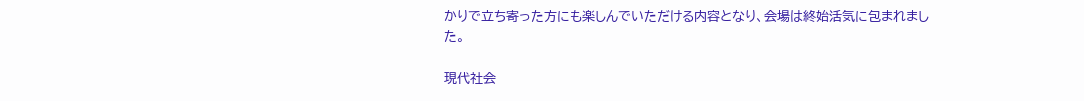かりで立ち寄った方にも楽しんでいただける内容となり、会場は終始活気に包まれました。

現代社会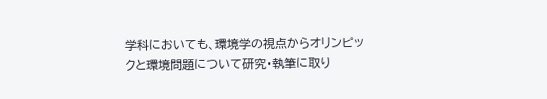学科においても、環境学の視点からオリンピックと環境問題について研究・執筆に取り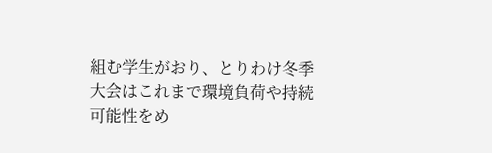組む学生がおり、とりわけ冬季大会はこれまで環境負荷や持続可能性をめ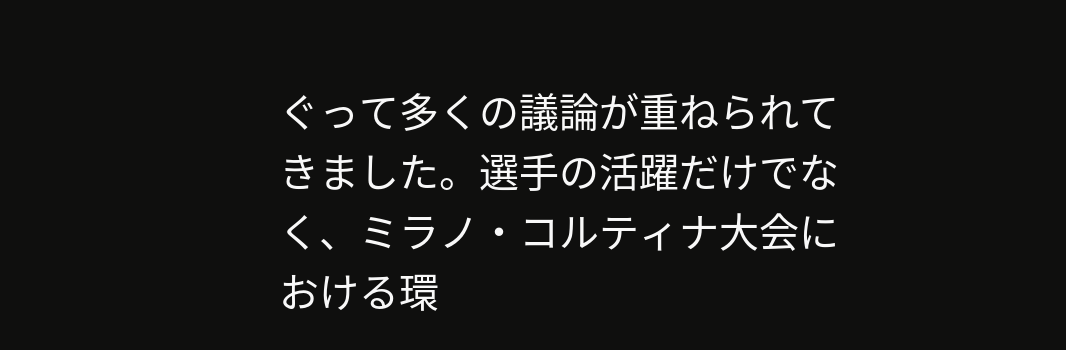ぐって多くの議論が重ねられてきました。選手の活躍だけでなく、ミラノ・コルティナ大会における環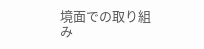境面での取り組み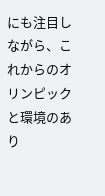にも注目しながら、これからのオリンピックと環境のあり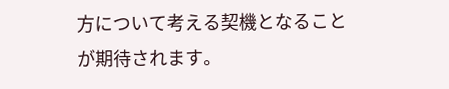方について考える契機となることが期待されます。